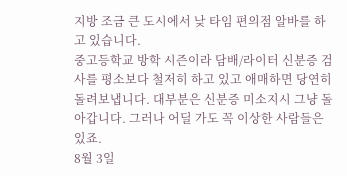지방 조금 큰 도시에서 낮 타임 편의점 알바를 하고 있습니다.
중고등학교 방학 시즌이라 담배/라이터 신분증 검사를 평소보다 철저히 하고 있고 애매하면 당연히 돌려보냅니다. 대부분은 신분증 미소지시 그냥 돌아갑니다. 그러나 어딜 가도 꼭 이상한 사람들은 있죠.
8월 3일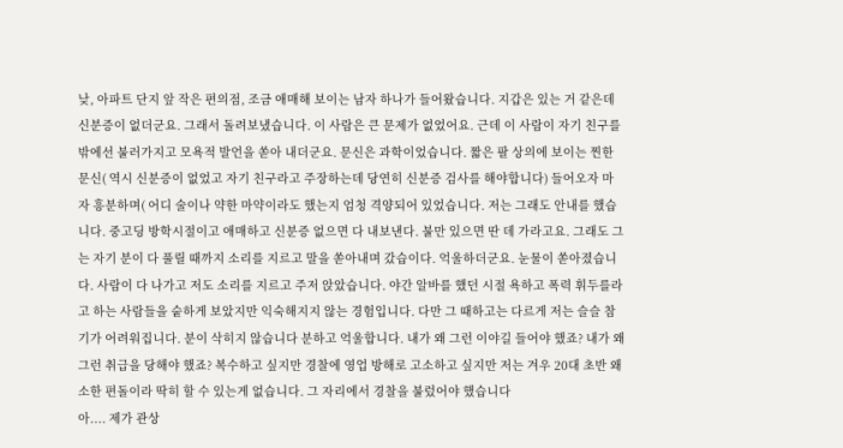낮, 아파트 단지 앞 작은 편의점, 조금 애매해 보이는 남자 하나가 들어왔습니다. 지갑은 있는 거 같은데 신분증이 없더군요. 그래서 돌려보냈습니다. 이 사람은 큰 문제가 없었어요. 근데 이 사람이 자기 친구를 밖에선 불러가지고 모욕적 발언을 쏟아 내더군요. 문신은 과학이었습니다. 짧은 팔 상의에 보이는 찐한 문신( 역시 신분증이 없었고 자기 친구라고 주장하는데 당연히 신분증 검사를 해야합니다) 들어오자 마자 흥분하며( 어디 술이나 약한 마약이라도 했는지 엄청 격양되어 있었습니다. 저는 그래도 안내를 했습니다. 중고딩 방학시절이고 애매하고 신분증 없으면 다 내보낸다. 불만 있으면 딴 데 가라고요. 그래도 그는 자기 분이 다 풀릴 때까지 소리를 지르고 말을 쏟아내며 갔습이다. 억울하더군요. 눈물이 쏟아졌습니다. 사람이 다 나가고 저도 소리를 지르고 주저 앉았습니다. 야간 알바를 했던 시절 욕하고 폭력 휘두를라고 하는 사람들을 숱하게 보았지만 익숙해지지 않는 경험입니다. 다만 그 때하고는 다르게 저는 슬슬 참기가 어려워집니다. 분이 삭히지 않습니다 분하고 억울합니다. 내가 왜 그런 이야길 들어야 했죠? 내가 왜 그런 취급을 당해야 했죠? 복수하고 싶지만 경찰에 영업 방해로 고소하고 싶지만 저는 겨우 20대 초반 왜소한 편돌이라 딱히 할 수 있는게 없습니다. 그 자리에서 경찰을 불렀어야 했습니다
아.... 제가 관상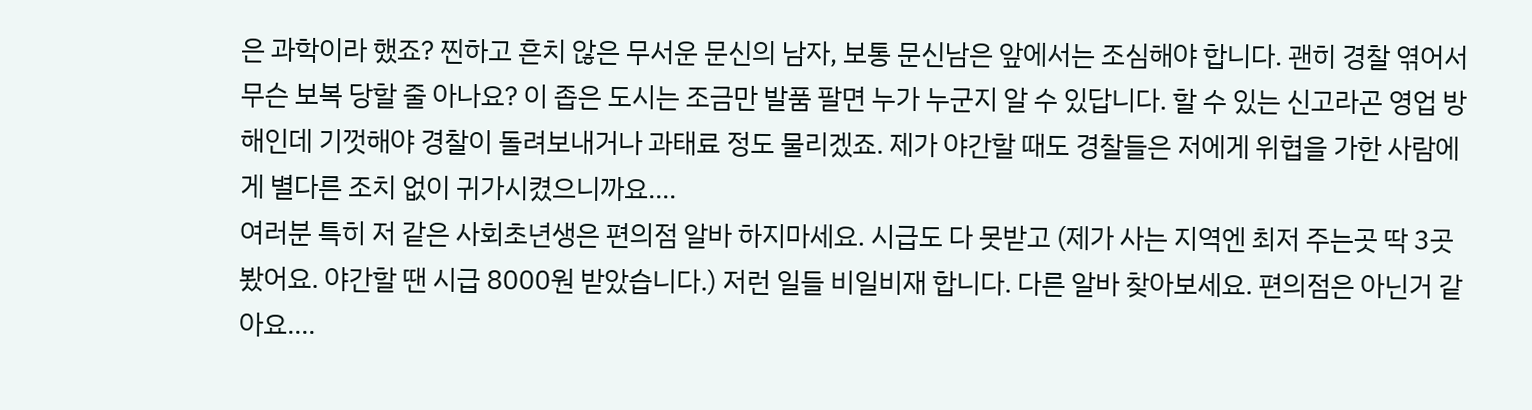은 과학이라 했죠? 찐하고 흔치 않은 무서운 문신의 남자, 보통 문신남은 앞에서는 조심해야 합니다. 괜히 경찰 엮어서 무슨 보복 당할 줄 아나요? 이 좁은 도시는 조금만 발품 팔면 누가 누군지 알 수 있답니다. 할 수 있는 신고라곤 영업 방해인데 기껏해야 경찰이 돌려보내거나 과태료 정도 물리겠죠. 제가 야간할 때도 경찰들은 저에게 위협을 가한 사람에게 별다른 조치 없이 귀가시켰으니까요....
여러분 특히 저 같은 사회초년생은 편의점 알바 하지마세요. 시급도 다 못받고 (제가 사는 지역엔 최저 주는곳 딱 3곳 봤어요. 야간할 땐 시급 8000원 받았습니다.) 저런 일들 비일비재 합니다. 다른 알바 찾아보세요. 편의점은 아닌거 같아요....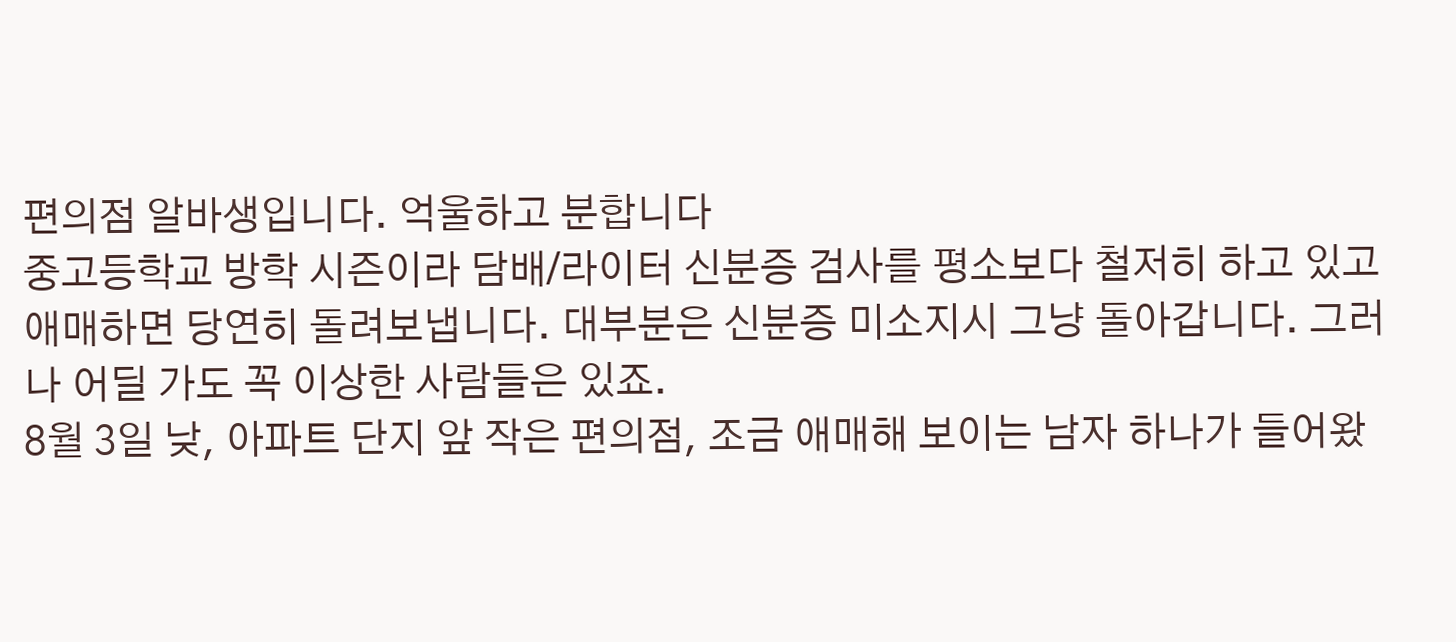편의점 알바생입니다. 억울하고 분합니다
중고등학교 방학 시즌이라 담배/라이터 신분증 검사를 평소보다 철저히 하고 있고 애매하면 당연히 돌려보냅니다. 대부분은 신분증 미소지시 그냥 돌아갑니다. 그러나 어딜 가도 꼭 이상한 사람들은 있죠.
8월 3일 낮, 아파트 단지 앞 작은 편의점, 조금 애매해 보이는 남자 하나가 들어왔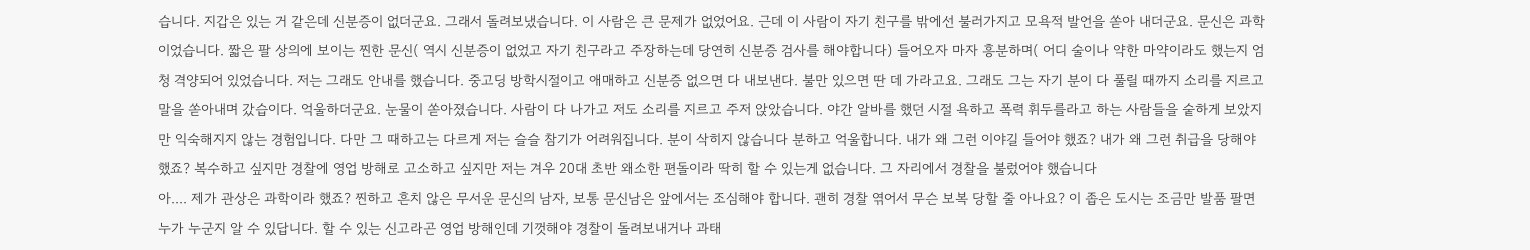습니다. 지갑은 있는 거 같은데 신분증이 없더군요. 그래서 돌려보냈습니다. 이 사람은 큰 문제가 없었어요. 근데 이 사람이 자기 친구를 밖에선 불러가지고 모욕적 발언을 쏟아 내더군요. 문신은 과학이었습니다. 짧은 팔 상의에 보이는 찐한 문신( 역시 신분증이 없었고 자기 친구라고 주장하는데 당연히 신분증 검사를 해야합니다) 들어오자 마자 흥분하며( 어디 술이나 약한 마약이라도 했는지 엄청 격양되어 있었습니다. 저는 그래도 안내를 했습니다. 중고딩 방학시절이고 애매하고 신분증 없으면 다 내보낸다. 불만 있으면 딴 데 가라고요. 그래도 그는 자기 분이 다 풀릴 때까지 소리를 지르고 말을 쏟아내며 갔습이다. 억울하더군요. 눈물이 쏟아졌습니다. 사람이 다 나가고 저도 소리를 지르고 주저 앉았습니다. 야간 알바를 했던 시절 욕하고 폭력 휘두를라고 하는 사람들을 숱하게 보았지만 익숙해지지 않는 경험입니다. 다만 그 때하고는 다르게 저는 슬슬 참기가 어려워집니다. 분이 삭히지 않습니다 분하고 억울합니다. 내가 왜 그런 이야길 들어야 했죠? 내가 왜 그런 취급을 당해야 했죠? 복수하고 싶지만 경찰에 영업 방해로 고소하고 싶지만 저는 겨우 20대 초반 왜소한 편돌이라 딱히 할 수 있는게 없습니다. 그 자리에서 경찰을 불렀어야 했습니다
아.... 제가 관상은 과학이라 했죠? 찐하고 흔치 않은 무서운 문신의 남자, 보통 문신남은 앞에서는 조심해야 합니다. 괜히 경찰 엮어서 무슨 보복 당할 줄 아나요? 이 좁은 도시는 조금만 발품 팔면 누가 누군지 알 수 있답니다. 할 수 있는 신고라곤 영업 방해인데 기껏해야 경찰이 돌려보내거나 과태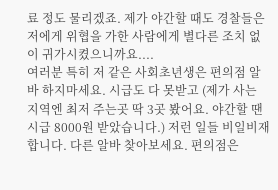료 정도 물리겠죠. 제가 야간할 때도 경찰들은 저에게 위협을 가한 사람에게 별다른 조치 없이 귀가시켰으니까요....
여러분 특히 저 같은 사회초년생은 편의점 알바 하지마세요. 시급도 다 못받고 (제가 사는 지역엔 최저 주는곳 딱 3곳 봤어요. 야간할 땐 시급 8000원 받았습니다.) 저런 일들 비일비재 합니다. 다른 알바 찾아보세요. 편의점은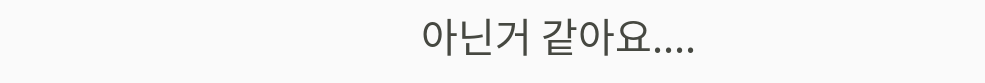아닌거 같아요....